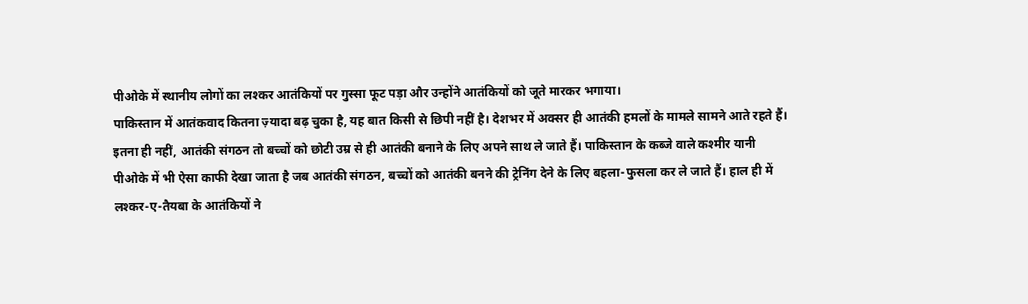पीओके में स्थानीय लोगों का लश्कर आतंकियों पर गुस्सा फूट पड़ा और उन्होंने आतंकियों को जूते मारकर भगाया।
पाकिस्तान में आतंकवाद कितना ज़्यादा बढ़ चुका है, यह बात किसी से छिपी नहीं है। देशभर में अक्सर ही आतंकी हमलों के मामले सामने आते रहते हैं। इतना ही नहीं, आतंकी संगठन तो बच्चों को छोटी उम्र से ही आतंकी बनाने के लिए अपने साथ ले जाते हैं। पाकिस्तान के कब्जे वाले कश्मीर यानी पीओके में भी ऐसा काफी देखा जाता है जब आतंकी संगठन, बच्चों को आतंकी बनने की ट्रेनिंग देने के लिए बहला-फुसला कर ले जाते हैं। हाल ही में लश्कर-ए-तैयबा के आतंकियों ने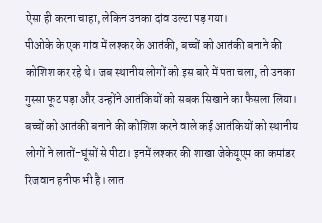ऐसा ही करना चाहा, लेकिन उनका दांव उल्टा पड़ गया।
पीओके के एक गांव में लश्कर के आतंकी, बच्चों को आतंकी बनाने की कोशिश कर रहे थे। जब स्थानीय लोगों को इस बारे में पता चला, तो उनका गुस्सा फूट पड़ा और उन्होंने आतंकियों को सबक सिखाने का फैसला लिया।
बच्चों को आतंकी बनाने की कोशिश करने वाले कई आतंकियों को स्थानीय लोगों ने लातों-घूंसों से पीटा। इनमें लश्कर की शाखा जेकेयूएम का कमांडर रिजवान हनीफ भी है। लात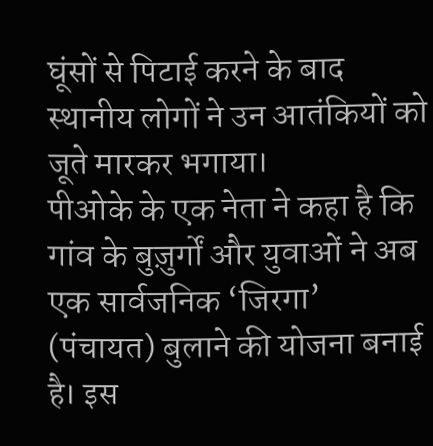घूंसों से पिटाई करने के बाद स्थानीय लोगों ने उन आतंकियों को जूते मारकर भगाया।
पीओके के एक नेता ने कहा है कि गांव के बुज़ुर्गों और युवाओं ने अब एक सार्वजनिक ‘जिरगा’ (पंचायत) बुलाने की योजना बनाई है। इस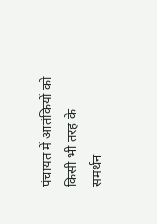पंचायत में आतंकियों को किसी भी तरह के समर्थन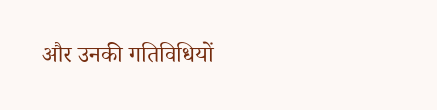और उनकी गतिविधियों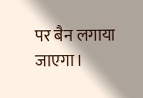पर बैन लगाया जाएगा।